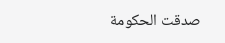صدقت الحكومة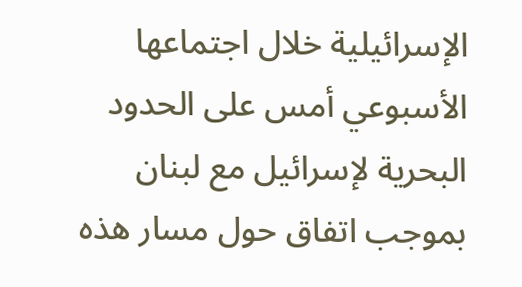الإسرائيلية خلال اجتماعها الأسبوعي أمس على الحدود البحرية لإسرائيل مع لبنان بموجب اتفاق حول مسار هذه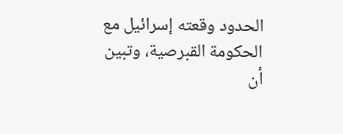الحدود وقعته إسرائيل مع الحكومة القبرصية، وتبين أن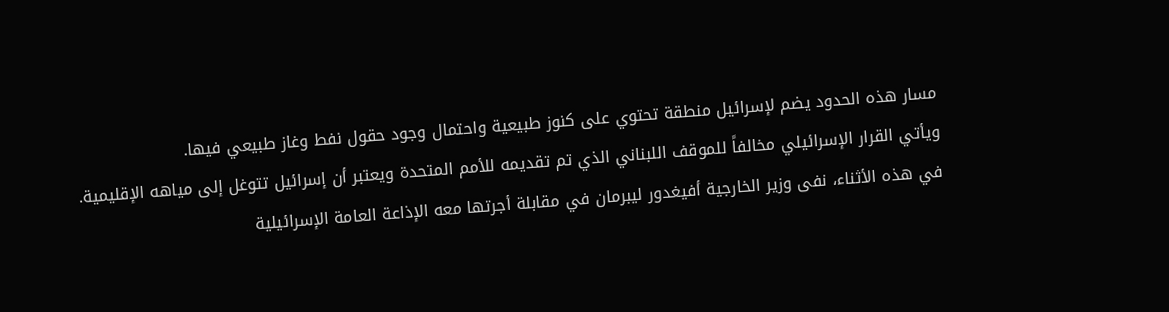مسار هذه الحدود يضم لإسرائيل منطقة تحتوي على كنوز طبيعية واحتمال وجود حقول نفط وغاز طبيعي فيها.
ويأتي القرار الإسرائيلي مخالفاً للموقف اللبناني الذي تم تقديمه للأمم المتحدة ويعتبر أن إسرائيل تتوغل إلى مياهه الإقليمية.
في هذه الأثناء، نفى وزير الخارجية أفيغدور ليبرمان في مقابلة أجرتها معه الإذاعة العامة الإسرائيلية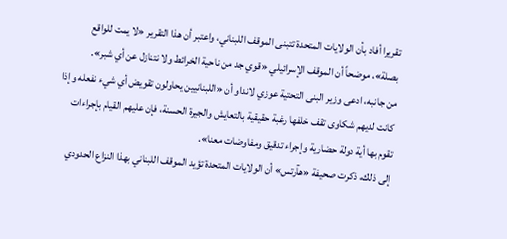تقريرا أفاد بأن الولايات المتحدة تتبنى الموقف اللبناني، واعتبر أن هذا التقرير «لا يمت للواقع بصلة»، موضحاً أن الموقف الإسرائيلي «قوي جد من ناحية الخرائط ولا نتنازل عن أي شبر».
من جانبه، ادعى وزير البنى التحتية عوزي لانداو أن «اللبنانيين يحاولون تقويض أي شيء نفعله وإذا كانت لديهم شكاوى تقف خلفها رغبة حقيقية بالتعايش والجيرة الحسنة، فإن عليهم القيام بإجراءات تقوم بها أية دولة حضارية وإجراء تدقيق ومفاوضات معنا».
إلى ذلك، ذكرت صحيفة «هآرتس» أن الولايات المتحدة تؤيد الموقف اللبناني بهذا النزاع الحدودي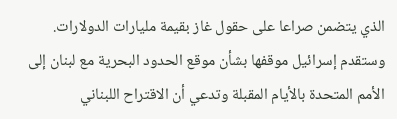الذي يتضمن صراعا على حقول غاز بقيمة مليارات الدولارات.
وستقدم إسرائيل موقفها بشأن موقع الحدود البحرية مع لبنان إلى الأمم المتحدة بالأيام المقبلة وتدعي أن الاقتراح اللبناني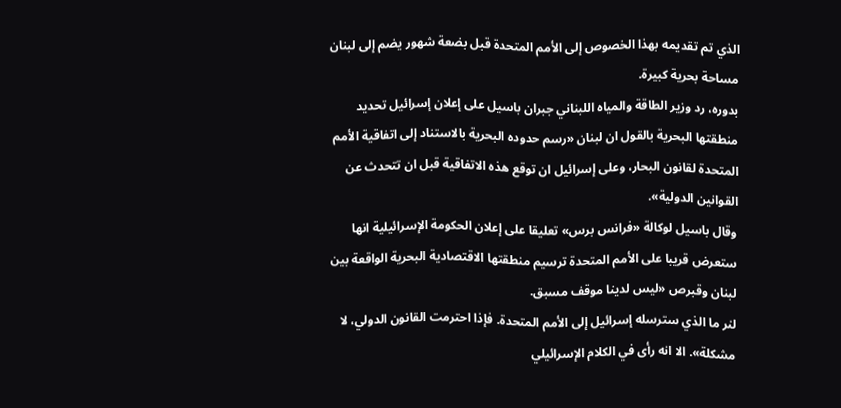الذي تم تقديمه بهذا الخصوص إلى الأمم المتحدة قبل بضعة شهور يضم إلى لبنان مساحة بحرية كبيرة.
بدوره، رد وزير الطاقة والمياه اللبناني جبران باسيل على إعلان إسرائيل تحديد منطقتها البحرية بالقول ان لبنان «رسم حدوده البحرية بالاستناد إلى اتفاقية الأمم المتحدة لقانون البحار، وعلى إسرائيل ان توقع هذه الاتفاقية قبل ان تتحدث عن القوانين الدولية».
وقال باسيل لوكالة «فرانس برس» تعليقا على إعلان الحكومة الإسرائيلية انها ستعرض قريبا على الأمم المتحدة ترسيم منطقتها الاقتصادية البحرية الواقعة بين لبنان وقبرص «ليس لدينا موقف مسبق.
لنر ما الذي سترسله إسرائيل إلى الأمم المتحدة. فإذا احترمت القانون الدولي، لا مشكلة». الا انه رأى في الكلام الإسرائيلي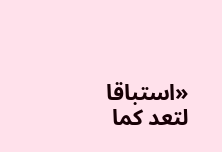«استباقا لتعد كما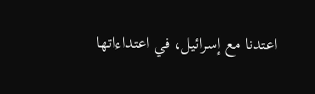اعتدنا مع إسرائيل، في اعتداءاتها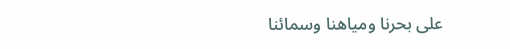على بحرنا ومياهنا وسمائنا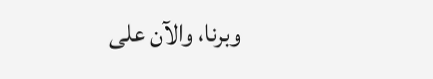وبرنا، والآن على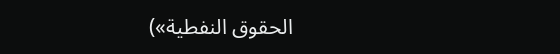الحقوق النفطية»)